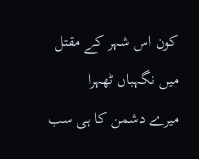کون اس شہر کے مقتل میں نگہباں ٹھہرا
میرے دشمن کا ہی سب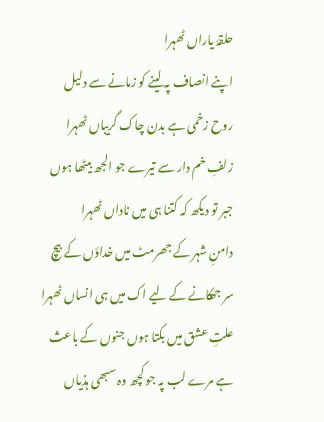حلقۂ یاراں ٹھہرا
اپنے انصاف پہ لینے کو زمانے سے دلیل
روح زخمی ہے بدن چاک گریباں ٹھہرا
زلفِ خم دار سے تیرے جو الجھ بیٹھا ہوں
جبر تو دیکھ کہ کتنا ہی میں ناداں ٹھہرا
دامنِ شہر کے جھرمٹ میں خداؤں کے بیچ
سر جھکانے کے لیے اک میں ہی انساں ٹھہرا
علتِ عشق میں بکتا ہوں جنوں کے باعث
ہے مرے لب پہ جو کچھ وہ سبھی ہذیاں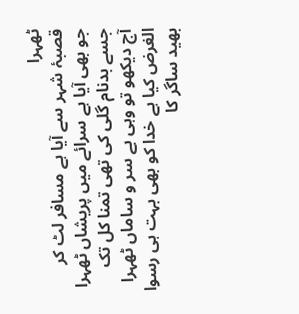ٹھہرا
قصبۂ شہر سے آیا ہے مسافر لٹ کر
جو بھی آیا ہے سرائے میں پریشاں ٹھہرا
جسے بدنام گلی کی تھی تمنا کل تک
آج دیکھو تو وہی بے سر و ساماں ٹھہرا
الغرض کیا ہے خدا کو بھی بہت ہی رسوا
بھید ساگر کا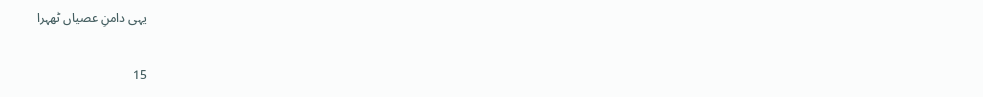یہی دامنِ عصیاں ٹھہرا

15